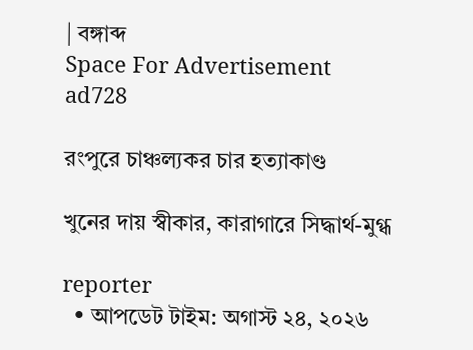| বঙ্গাব্দ
Space For Advertisement
ad728

রংপুরে চাঞ্চল্যকর চার হত্যাকাণ্ড

খুনের দায় স্বীকার, কারাগারে সিদ্ধার্থ-মুগ্ধ

reporter
  • আপডেট টাইম: অগাস্ট ২৪, ২০২৬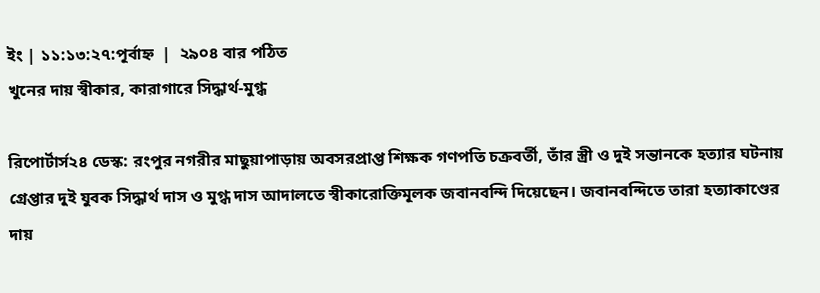ইং | ১১:১৩:২৭:পূর্বাহ্ন  |  ২৯০৪ বার পঠিত
খুনের দায় স্বীকার, কারাগারে সিদ্ধার্থ-মুগ্ধ

রিপোর্টার্স২৪ ডেস্ক: রংপুর নগরীর মাছুয়াপাড়ায় অবসরপ্রাপ্ত শিক্ষক গণপতি চক্রবর্তী, তাঁর স্ত্রী ও দুই সন্তানকে হত্যার ঘটনায় গ্রেপ্তার দুই যুবক সিদ্ধার্থ দাস ও মুগ্ধ দাস আদালতে স্বীকারোক্তিমূলক জবানবন্দি দিয়েছেন। জবানবন্দিতে তারা হত্যাকাণ্ডের দায়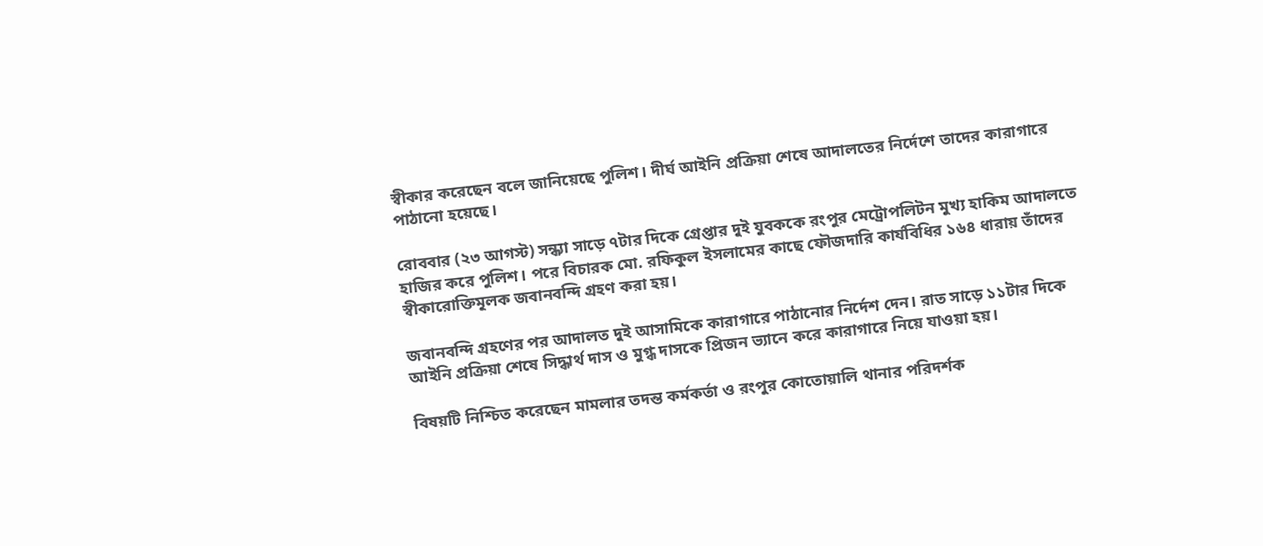স্বীকার করেছেন বলে জানিয়েছে পুলিশ। দীর্ঘ আইনি প্রক্রিয়া শেষে আদালতের নির্দেশে তাদের কারাগারে পাঠানো হয়েছে।

রোববার (২৩ আগস্ট) সন্ধ্যা সাড়ে ৭টার দিকে গ্রেপ্তার দুই যুবককে রংপুর মেট্রোপলিটন মুখ্য হাকিম আদালতে হাজির করে পুলিশ। পরে বিচারক মো. রফিকুল ইসলামের কাছে ফৌজদারি কার্যবিধির ১৬৪ ধারায় তাঁদের স্বীকারোক্তিমূলক জবানবন্দি গ্রহণ করা হয়।

জবানবন্দি গ্রহণের পর আদালত দুই আসামিকে কারাগারে পাঠানোর নির্দেশ দেন। রাত সাড়ে ১১টার দিকে আইনি প্রক্রিয়া শেষে সিদ্ধার্থ দাস ও মুগ্ধ দাসকে প্রিজন ভ্যানে করে কারাগারে নিয়ে যাওয়া হয়।

বিষয়টি নিশ্চিত করেছেন মামলার তদন্ত কর্মকর্তা ও রংপুর কোতোয়ালি থানার পরিদর্শক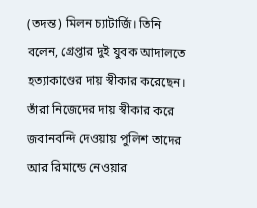(তদন্ত) মিলন চ্যাটার্জি। তিনি বলেন, গ্রেপ্তার দুই যুবক আদালতে হত্যাকাণ্ডের দায় স্বীকার করেছেন। তাঁরা নিজেদের দায় স্বীকার করে জবানবন্দি দেওয়ায় পুলিশ তাদের আর রিমান্ডে নেওয়ার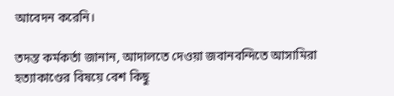আবেদন করেনি।

তদন্ত কর্মকর্তা জানান, আদালতে দেওয়া জবানবন্দিতে আসামিরা হত্যাকাণ্ডের বিষয়ে বেশ কিছু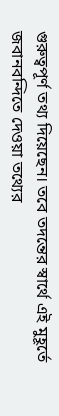গুরুত্বপূর্ণ তথ্য দিয়েছেন। তবে তদন্তের স্বার্থে এই মুহূর্তে জবানবন্দিতে দেওয়া তথ্যের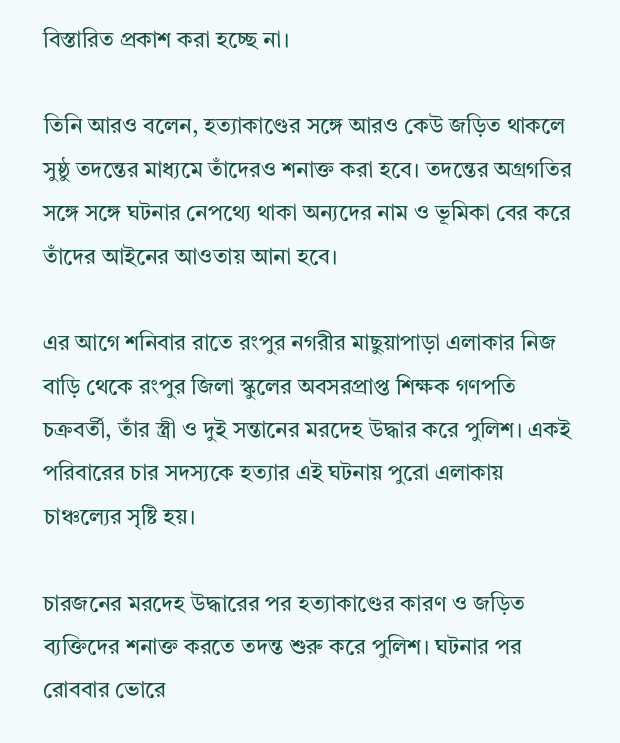বিস্তারিত প্রকাশ করা হচ্ছে না।

তিনি আরও বলেন, হত্যাকাণ্ডের সঙ্গে আরও কেউ জড়িত থাকলে সুষ্ঠু তদন্তের মাধ্যমে তাঁদেরও শনাক্ত করা হবে। তদন্তের অগ্রগতির সঙ্গে সঙ্গে ঘটনার নেপথ্যে থাকা অন্যদের নাম ও ভূমিকা বের করে তাঁদের আইনের আওতায় আনা হবে।

এর আগে শনিবার রাতে রংপুর নগরীর মাছুয়াপাড়া এলাকার নিজ বাড়ি থেকে রংপুর জিলা স্কুলের অবসরপ্রাপ্ত শিক্ষক গণপতি চক্রবর্তী, তাঁর স্ত্রী ও দুই সন্তানের মরদেহ উদ্ধার করে পুলিশ। একই পরিবারের চার সদস্যকে হত্যার এই ঘটনায় পুরো এলাকায় চাঞ্চল্যের সৃষ্টি হয়।

চারজনের মরদেহ উদ্ধারের পর হত্যাকাণ্ডের কারণ ও জড়িত ব্যক্তিদের শনাক্ত করতে তদন্ত শুরু করে পুলিশ। ঘটনার পর রোববার ভোরে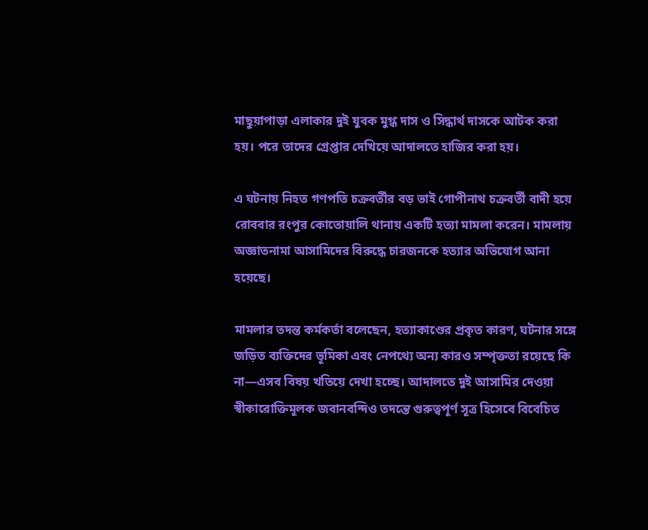মাছুয়াপাড়া এলাকার দুই যুবক মুগ্ধ দাস ও সিদ্ধার্থ দাসকে আটক করা হয়। পরে তাদের গ্রেপ্তার দেখিয়ে আদালতে হাজির করা হয়।

এ ঘটনায় নিহত গণপতি চক্রবর্তীর বড় ভাই গোপীনাথ চক্রবর্তী বাদী হয়ে রোববার রংপুর কোতোয়ালি থানায় একটি হত্যা মামলা করেন। মামলায় অজ্ঞাতনামা আসামিদের বিরুদ্ধে চারজনকে হত্যার অভিযোগ আনা হয়েছে।

মামলার তদন্ত কর্মকর্তা বলেছেন, হত্যাকাণ্ডের প্রকৃত কারণ, ঘটনার সঙ্গে জড়িত ব্যক্তিদের ভূমিকা এবং নেপথ্যে অন্য কারও সম্পৃক্ততা রয়েছে কি না—এসব বিষয় খতিয়ে দেখা হচ্ছে। আদালতে দুই আসামির দেওয়া স্বীকারোক্তিমূলক জবানবন্দিও তদন্তে গুরুত্বপূর্ণ সূত্র হিসেবে বিবেচিত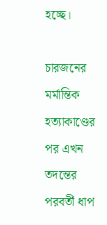হচ্ছে।

চারজনের মর্মান্তিক হত্যাকাণ্ডের পর এখন তদন্তের পরবর্তী ধাপ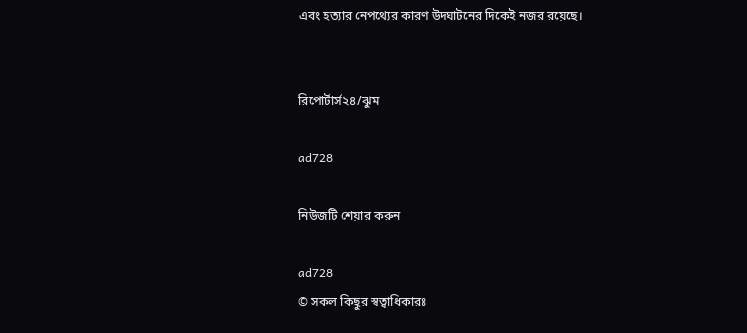এবং হত্যার নেপথ্যের কারণ উদ্ঘাটনের দিকেই নজর রয়েছে।


রিপোর্টার্স২৪/ঝুম

ad728

নিউজটি শেয়ার করুন

ad728
© সকল কিছুর স্বত্বাধিকারঃ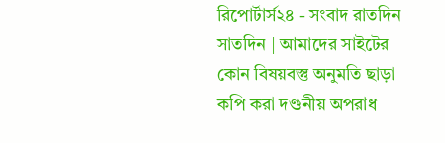রিপোর্টার্স২৪ - সংবাদ রাতদিন সাতদিন | আমাদের সাইটের কোন বিষয়বস্তু অনুমতি ছাড়া কপি করা দণ্ডনীয় অপরাধ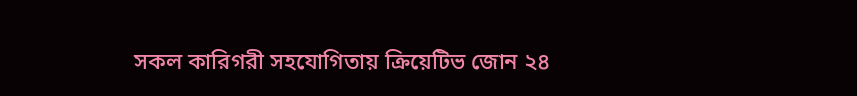সকল কারিগরী সহযোগিতায় ক্রিয়েটিভ জোন ২৪